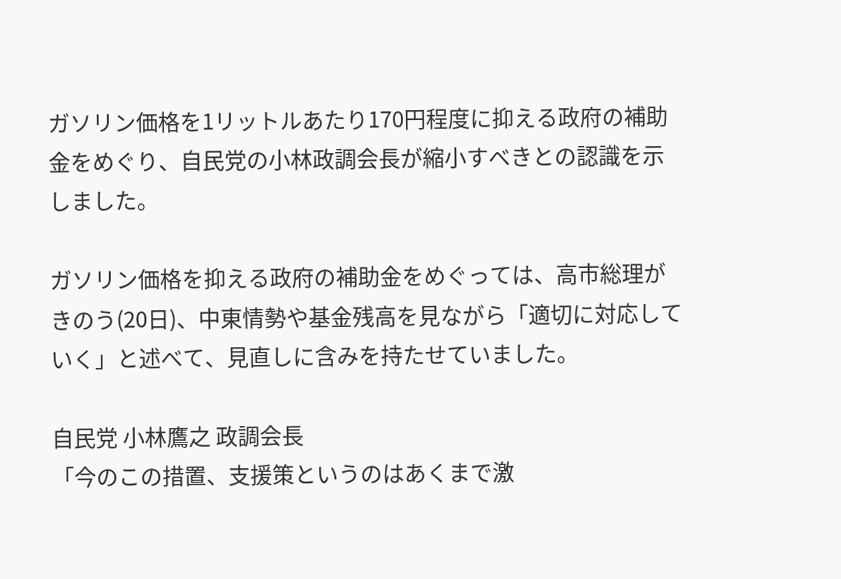ガソリン価格を1リットルあたり170円程度に抑える政府の補助金をめぐり、自民党の小林政調会長が縮小すべきとの認識を示しました。

ガソリン価格を抑える政府の補助金をめぐっては、高市総理がきのう(20日)、中東情勢や基金残高を見ながら「適切に対応していく」と述べて、見直しに含みを持たせていました。

自民党 小林鷹之 政調会長
「今のこの措置、支援策というのはあくまで激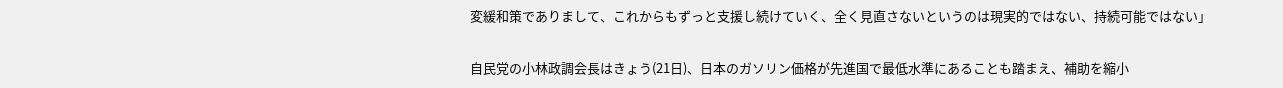変緩和策でありまして、これからもずっと支援し続けていく、全く見直さないというのは現実的ではない、持続可能ではない」

自民党の小林政調会長はきょう(21日)、日本のガソリン価格が先進国で最低水準にあることも踏まえ、補助を縮小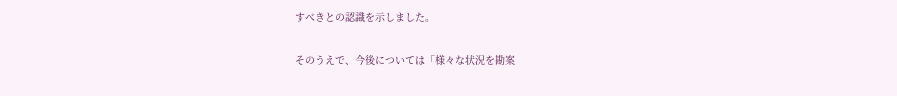すべきとの認識を示しました。

そのうえで、今後については「様々な状況を勘案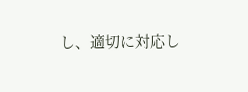し、適切に対応し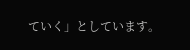ていく」としています。